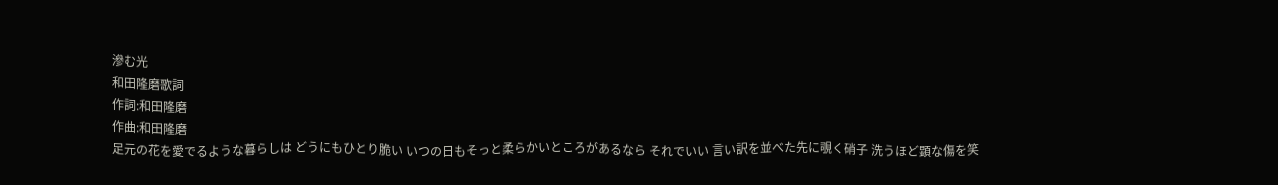滲む光
和田隆磨歌詞
作詞:和田隆磨
作曲:和田隆磨
足元の花を愛でるような暮らしは どうにもひとり脆い いつの日もそっと柔らかいところがあるなら それでいい 言い訳を並べた先に覗く硝子 洗うほど顕な傷を笑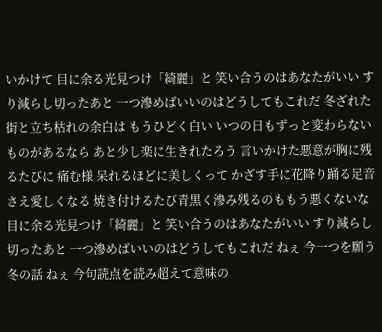いかけて 目に余る光見つけ「綺麗」と 笑い合うのはあなたがいい すり減らし切ったあと 一つ滲めばいいのはどうしてもこれだ 冬ざれた街と立ち枯れの余白は もうひどく白い いつの日もずっと変わらないものがあるなら あと少し楽に生きれたろう 言いかけた悪意が胸に残るたびに 痛む様 呆れるほどに美しくって かざす手に花降り踊る足音さえ愛しくなる 焼き付けるたび青黒く滲み残るのももう悪くないな 目に余る光見つけ「綺麗」と 笑い合うのはあなたがいい すり減らし切ったあと 一つ滲めばいいのはどうしてもこれだ ねぇ 今一つを願う 冬の話 ねぇ 今句読点を読み超えて意味の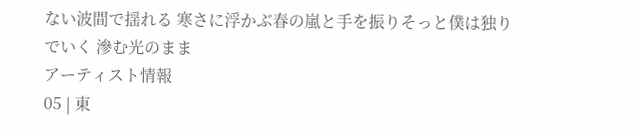ない波間で揺れる 寒さに浮かぶ春の嵐と手を振りそっと僕は独りでいく 滲む光のまま
アーティスト情報
05 | 東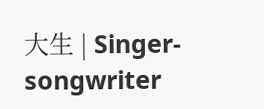大生 | Singer-songwriter